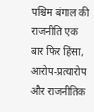पश्चिम बंगाल की राजनीति एक बार फिर हिंसा, आरोप-प्रत्यारोप और राजनीतिक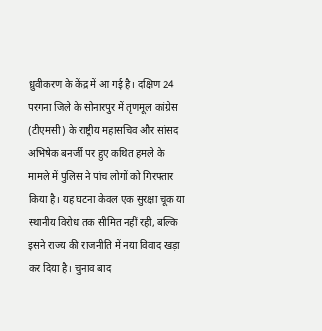ध्रुवीकरण के केंद्र में आ गई है। दक्षिण 24 परगना जिले के सोनारपुर में तृणमूल कांग्रेस (टीएमसी) के राष्ट्रीय महासचिव और सांसद अभिषेक बनर्जी पर हुए कथित हमले के मामले में पुलिस ने पांच लोगों को गिरफ्तार किया है। यह घटना केवल एक सुरक्षा चूक या स्थानीय विरोध तक सीमित नहीं रही, बल्कि इसने राज्य की राजनीति में नया विवाद खड़ा कर दिया है। चुनाव बाद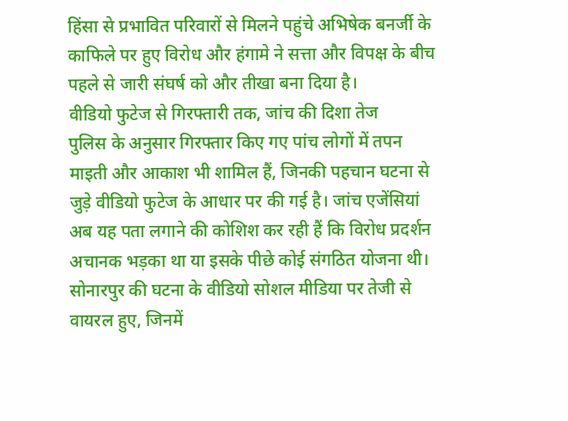हिंसा से प्रभावित परिवारों से मिलने पहुंचे अभिषेक बनर्जी के काफिले पर हुए विरोध और हंगामे ने सत्ता और विपक्ष के बीच पहले से जारी संघर्ष को और तीखा बना दिया है।
वीडियो फुटेज से गिरफ्तारी तक, जांच की दिशा तेज
पुलिस के अनुसार गिरफ्तार किए गए पांच लोगों में तपन माइती और आकाश भी शामिल हैं, जिनकी पहचान घटना से जुड़े वीडियो फुटेज के आधार पर की गई है। जांच एजेंसियां अब यह पता लगाने की कोशिश कर रही हैं कि विरोध प्रदर्शन अचानक भड़का था या इसके पीछे कोई संगठित योजना थी। सोनारपुर की घटना के वीडियो सोशल मीडिया पर तेजी से वायरल हुए, जिनमें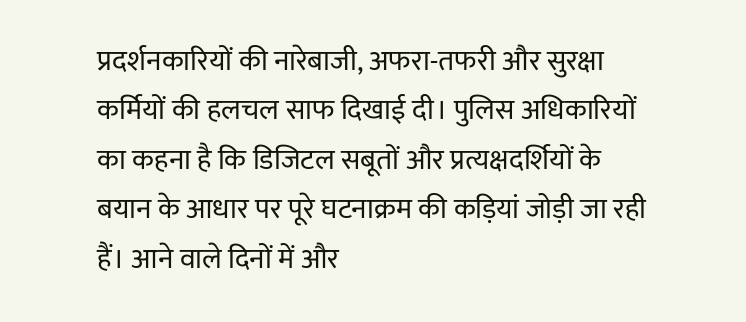प्रदर्शनकारियों की नारेबाजी, अफरा-तफरी और सुरक्षा कर्मियों की हलचल साफ दिखाई दी। पुलिस अधिकारियों का कहना है कि डिजिटल सबूतों और प्रत्यक्षदर्शियों के बयान के आधार पर पूरे घटनाक्रम की कड़ियां जोड़ी जा रही हैं। आने वाले दिनों में और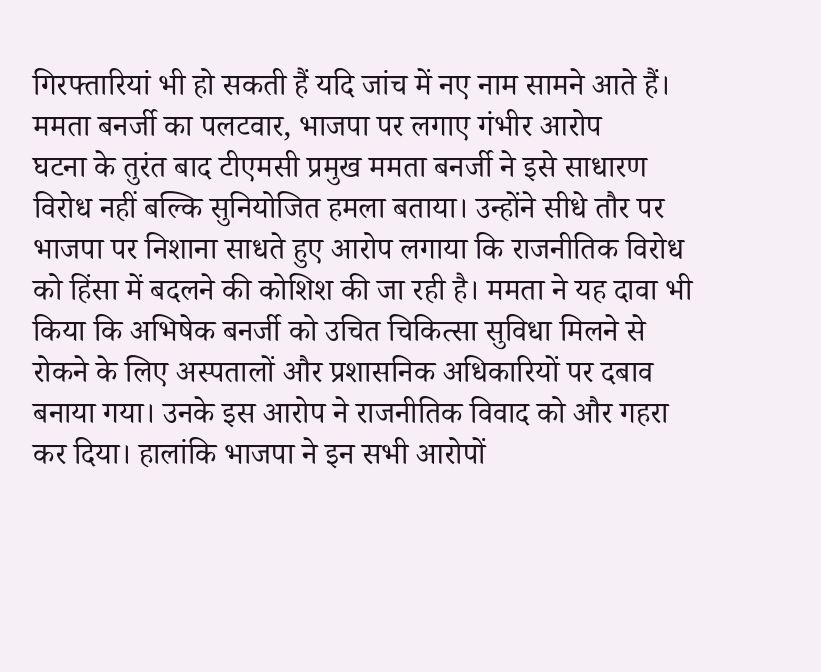गिरफ्तारियां भी हो सकती हैं यदि जांच में नए नाम सामने आते हैं।
ममता बनर्जी का पलटवार, भाजपा पर लगाए गंभीर आरोप
घटना के तुरंत बाद टीएमसी प्रमुख ममता बनर्जी ने इसे साधारण विरोध नहीं बल्कि सुनियोजित हमला बताया। उन्होंने सीधे तौर पर भाजपा पर निशाना साधते हुए आरोप लगाया कि राजनीतिक विरोध को हिंसा में बदलने की कोशिश की जा रही है। ममता ने यह दावा भी किया कि अभिषेक बनर्जी को उचित चिकित्सा सुविधा मिलने से रोकने के लिए अस्पतालों और प्रशासनिक अधिकारियों पर दबाव बनाया गया। उनके इस आरोप ने राजनीतिक विवाद को और गहरा कर दिया। हालांकि भाजपा ने इन सभी आरोपों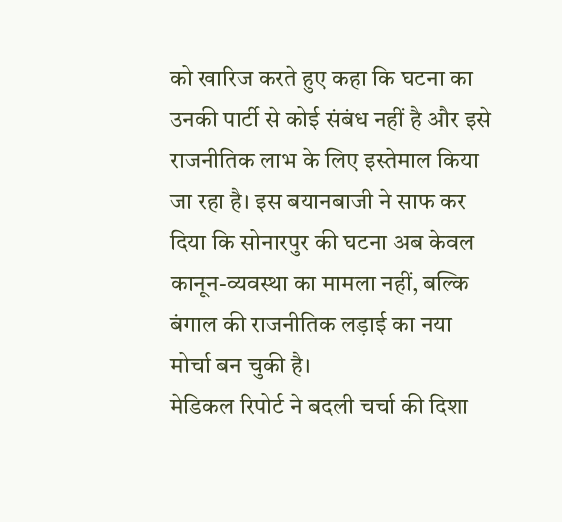को खारिज करते हुए कहा कि घटना का उनकी पार्टी से कोई संबंध नहीं है और इसे राजनीतिक लाभ के लिए इस्तेमाल किया जा रहा है। इस बयानबाजी ने साफ कर दिया कि सोनारपुर की घटना अब केवल कानून-व्यवस्था का मामला नहीं, बल्कि बंगाल की राजनीतिक लड़ाई का नया मोर्चा बन चुकी है।
मेडिकल रिपोर्ट ने बदली चर्चा की दिशा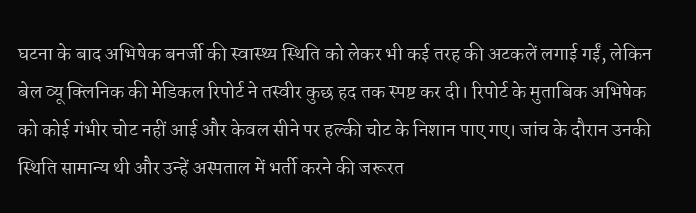घटना के बाद अभिषेक बनर्जी की स्वास्थ्य स्थिति को लेकर भी कई तरह की अटकलें लगाई गईं, लेकिन बेल व्यू क्लिनिक की मेडिकल रिपोर्ट ने तस्वीर कुछ हद तक स्पष्ट कर दी। रिपोर्ट के मुताबिक अभिषेक को कोई गंभीर चोट नहीं आई और केवल सीने पर हल्की चोट के निशान पाए गए। जांच के दौरान उनकी स्थिति सामान्य थी और उन्हें अस्पताल में भर्ती करने की जरूरत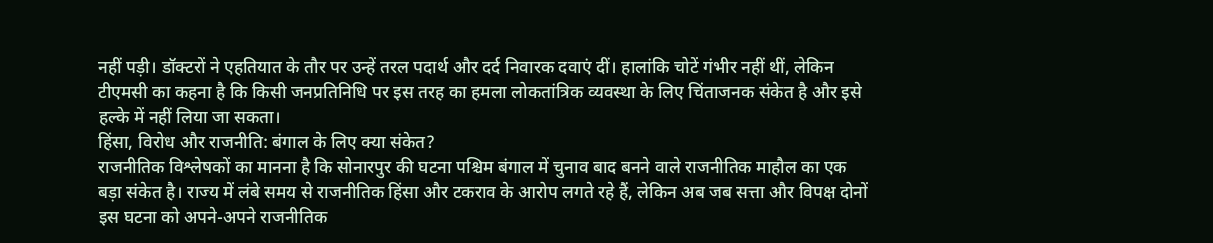नहीं पड़ी। डॉक्टरों ने एहतियात के तौर पर उन्हें तरल पदार्थ और दर्द निवारक दवाएं दीं। हालांकि चोटें गंभीर नहीं थीं, लेकिन टीएमसी का कहना है कि किसी जनप्रतिनिधि पर इस तरह का हमला लोकतांत्रिक व्यवस्था के लिए चिंताजनक संकेत है और इसे हल्के में नहीं लिया जा सकता।
हिंसा, विरोध और राजनीति: बंगाल के लिए क्या संकेत?
राजनीतिक विश्लेषकों का मानना है कि सोनारपुर की घटना पश्चिम बंगाल में चुनाव बाद बनने वाले राजनीतिक माहौल का एक बड़ा संकेत है। राज्य में लंबे समय से राजनीतिक हिंसा और टकराव के आरोप लगते रहे हैं, लेकिन अब जब सत्ता और विपक्ष दोनों इस घटना को अपने-अपने राजनीतिक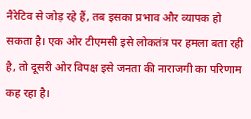नैरेटिव से जोड़ रहे हैं, तब इसका प्रभाव और व्यापक हो सकता है। एक ओर टीएमसी इसे लोकतंत्र पर हमला बता रही है, तो दूसरी ओर विपक्ष इसे जनता की नाराजगी का परिणाम कह रहा है।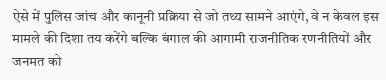ऐसे में पुलिस जांच और कानूनी प्रक्रिया से जो तथ्य सामने आएंगे, वे न केवल इस मामले की दिशा तय करेंगे बल्कि बंगाल की आगामी राजनीतिक रणनीतियों और जनमत को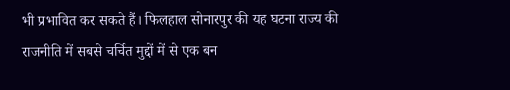भी प्रभावित कर सकते हैं। फिलहाल सोनारपुर की यह घटना राज्य की राजनीति में सबसे चर्चित मुद्दों में से एक बन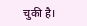चुकी है।